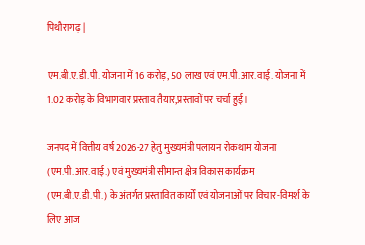पिथौरागढ़ |

एम.बी.ए.डी.पी. योजना में 16 करोड़, 50 लाख एवं एम.पी.आर.वाई. योजना में 1.02 करोड़ के विभागवार प्रस्ताव तैयार,प्रस्तावों पर चर्चा हुई।

जनपद में वित्तीय वर्ष 2026-27 हेतु मुख्यमंत्री पलायन रोकथाम योजना (एम.पी.आर.वाई.) एवं मुख्यमंत्री सीमान्त क्षेत्र विकास कार्यक्रम (एम.बी.ए.डी.पी.) के अंतर्गत प्रस्तावित कार्यों एवं योजनाओं पर विचार-विमर्श के लिए आज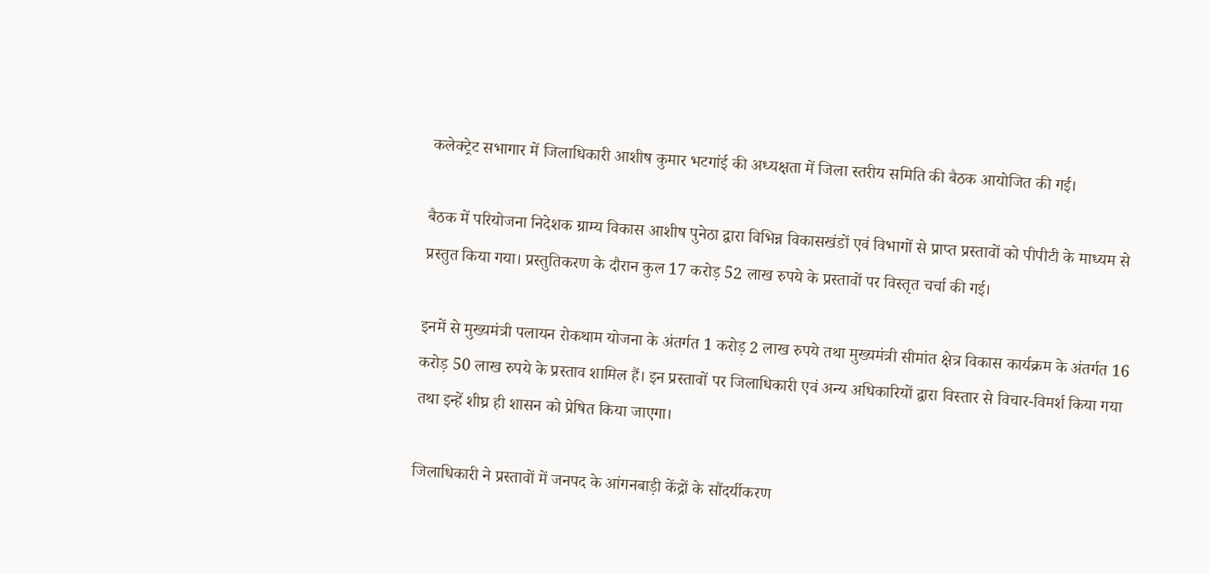कलेक्ट्रेट सभागार में जिलाधिकारी आशीष कुमार भटगांई की अध्यक्षता में जिला स्तरीय समिति की बैठक आयोजित की गई।

बैठक में परियोजना निदेशक ग्राम्य विकास आशीष पुनेठा द्वारा विभिन्न विकासखंडों एवं विभागों से प्राप्त प्रस्तावों को पीपीटी के माध्यम से प्रस्तुत किया गया। प्रस्तुतिकरण के दौरान कुल 17 करोड़ 52 लाख रुपये के प्रस्तावों पर विस्तृत चर्चा की गई।

इनमें से मुख्यमंत्री पलायन रोकथाम योजना के अंतर्गत 1 करोड़ 2 लाख रुपये तथा मुख्यमंत्री सीमांत क्षेत्र विकास कार्यक्रम के अंतर्गत 16 करोड़ 50 लाख रुपये के प्रस्ताव शामिल हैं। इन प्रस्तावों पर जिलाधिकारी एवं अन्य अधिकारियों द्वारा विस्तार से विचार-विमर्श किया गया तथा इन्हें शीघ्र ही शासन को प्रेषित किया जाएगा।

जिलाधिकारी ने प्रस्तावों में जनपद के आंगनबाड़ी केंद्रों के सौंदर्यीकरण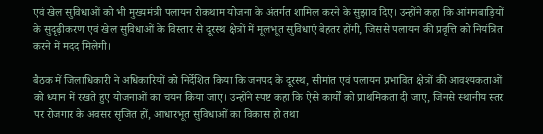एवं खेल सुविधाओं को भी मुख्यमंत्री पलायन रोकथाम योजना के अंतर्गत शामिल करने के सुझाव दिए। उन्होंने कहा कि आंगनबाड़ियों के सुदृढ़ीकरण एवं खेल सुविधाओं के विस्तार से दूरस्थ क्षेत्रों में मूलभूत सुविधाएं बेहतर होंगी, जिससे पलायन की प्रवृत्ति को नियंत्रित करने में मदद मिलेगी।

बैठक में जिलाधिकारी ने अधिकारियों को निर्देशित किया कि जनपद के दूरस्थ, सीमांत एवं पलायन प्रभावित क्षेत्रों की आवश्यकताओं को ध्यान में रखते हुए योजनाओं का चयन किया जाए। उन्होंने स्पष्ट कहा कि ऐसे कार्यों को प्राथमिकता दी जाए, जिनसे स्थानीय स्तर पर रोजगार के अवसर सृजित हों, आधारभूत सुविधाओं का विकास हो तथा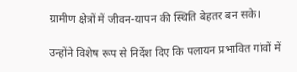ग्रामीण क्षेत्रों में जीवन-यापन की स्थिति बेहतर बन सके।

उन्होंने विशेष रूप से निर्देश दिए कि पलायन प्रभावित गांवों में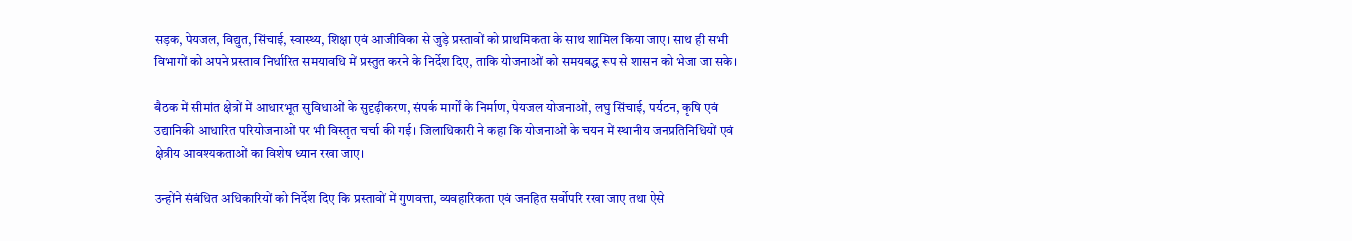सड़क, पेयजल, विद्युत, सिंचाई, स्वास्थ्य, शिक्षा एवं आजीविका से जुड़े प्रस्तावों को प्राथमिकता के साथ शामिल किया जाए। साथ ही सभी विभागों को अपने प्रस्ताव निर्धारित समयावधि में प्रस्तुत करने के निर्देश दिए, ताकि योजनाओं को समयबद्ध रूप से शासन को भेजा जा सके।

बैठक में सीमांत क्षेत्रों में आधारभूत सुविधाओं के सुदृढ़ीकरण, संपर्क मार्गों के निर्माण, पेयजल योजनाओं, लघु सिंचाई, पर्यटन, कृषि एवं उद्यानिकी आधारित परियोजनाओं पर भी विस्तृत चर्चा की गई। जिलाधिकारी ने कहा कि योजनाओं के चयन में स्थानीय जनप्रतिनिधियों एवं क्षेत्रीय आवश्यकताओं का विशेष ध्यान रखा जाए।

उन्होंने संबंधित अधिकारियों को निर्देश दिए कि प्रस्तावों में गुणवत्ता, व्यवहारिकता एवं जनहित सर्वोपरि रखा जाए तथा ऐसे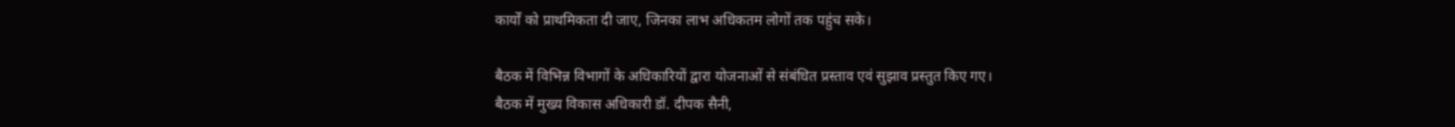कार्यों को प्राथमिकता दी जाए, जिनका लाभ अधिकतम लोगों तक पहुंच सके।

बैठक में विभिन्न विभागों के अधिकारियों द्वारा योजनाओं से संबंधित प्रस्ताव एवं सुझाव प्रस्तुत किए गए।
बैठक में मुख्य विकास अधिकारी डॉ. दीपक सैनी,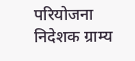परियोजना निदेशक ग्राम्य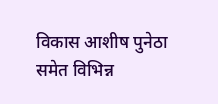विकास आशीष पुनेठा समेत विभिन्न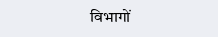विभागों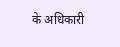के अधिकारी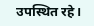उपस्थित रहे।